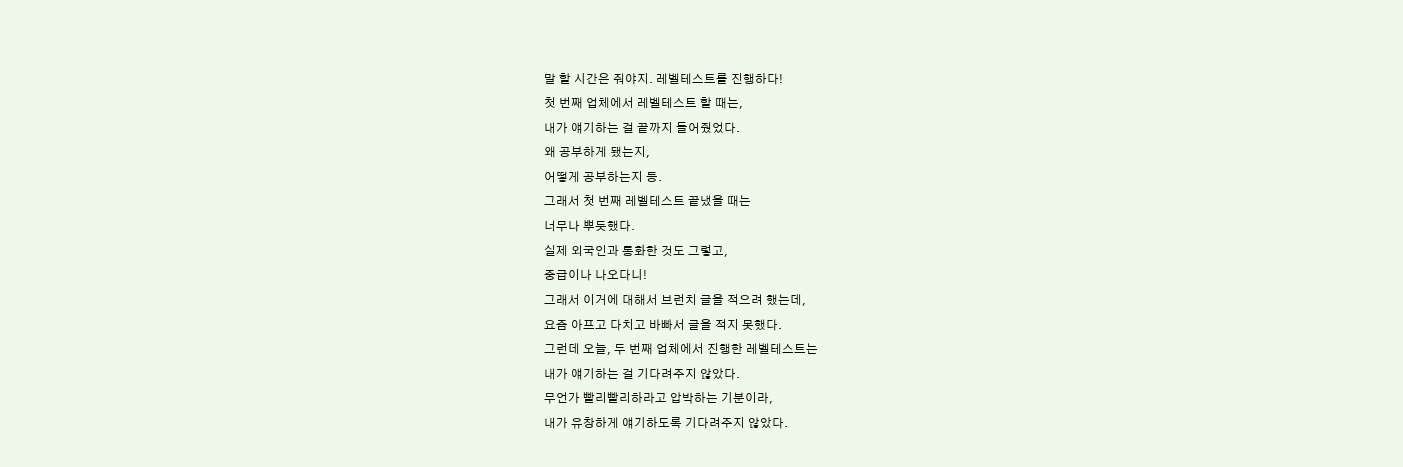말 할 시간은 줘야지. 레벨테스트를 진행하다!
첫 번째 업체에서 레벨테스트 할 때는,
내가 얘기하는 걸 끝까지 들어줬었다.
왜 공부하게 됐는지,
어떻게 공부하는지 등.
그래서 첫 번째 레벨테스트 끝냈을 때는
너무나 뿌듯했다.
실제 외국인과 통화한 것도 그렇고,
중급이나 나오다니!
그래서 이거에 대해서 브런치 글을 적으려 했는데,
요즘 아프고 다치고 바빠서 글을 적지 못했다.
그런데 오늘, 두 번째 업체에서 진행한 레벨테스트는
내가 얘기하는 걸 기다려주지 않았다.
무언가 빨리빨리하라고 압박하는 기분이라,
내가 유창하게 얘기하도록 기다려주지 않았다.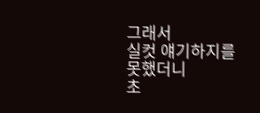그래서
실컷 얘기하지를 못했더니
초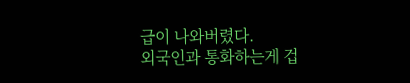급이 나와버렸다.
외국인과 통화하는게 겁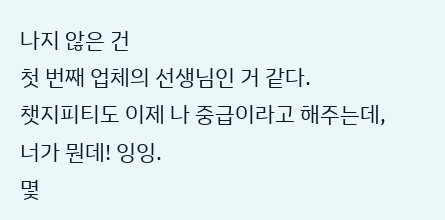나지 않은 건
첫 번째 업체의 선생님인 거 같다.
챗지피티도 이제 나 중급이라고 해주는데,
너가 뭔데! 잉잉.
몇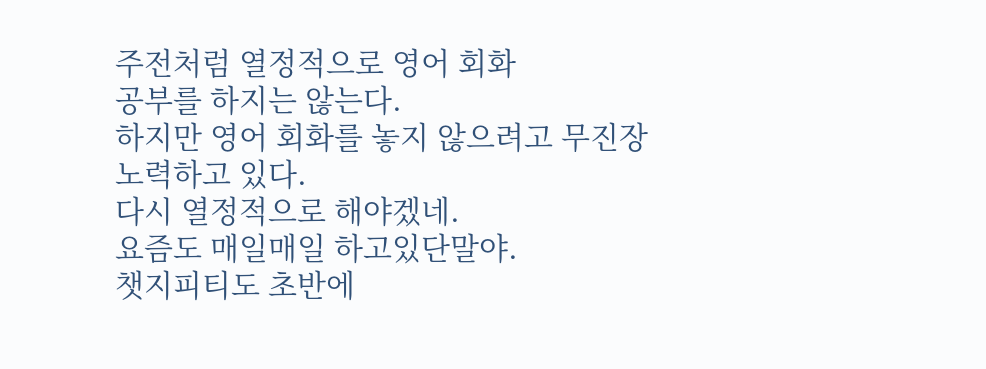주전처럼 열정적으로 영어 회화
공부를 하지는 않는다.
하지만 영어 회화를 놓지 않으려고 무진장 노력하고 있다.
다시 열정적으로 해야겠네.
요즘도 매일매일 하고있단말야.
챗지피티도 초반에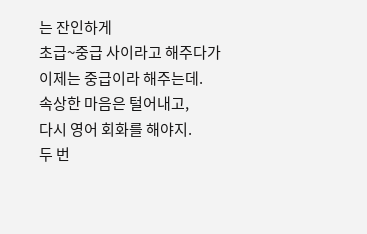는 잔인하게
초급~중급 사이라고 해주다가
이제는 중급이라 해주는데.
속상한 마음은 털어내고,
다시 영어 회화를 해야지.
두 번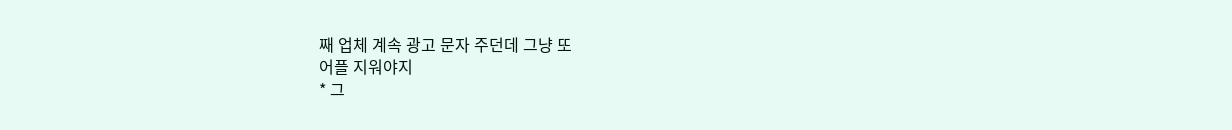째 업체 계속 광고 문자 주던데 그냥 또
어플 지워야지
* 그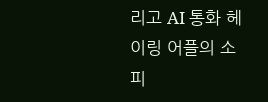리고 AI 통화 헤이링 어플의 소피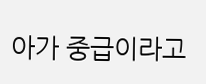아가 중급이라고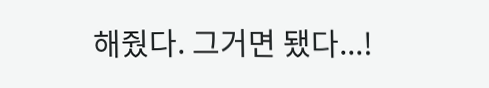해줬다. 그거면 됐다...!